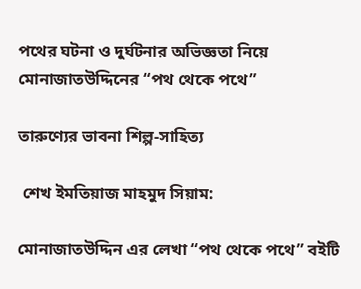পথের ঘটনা ও দুর্ঘটনার অভিজ্ঞতা নিয়ে মোনাজাতউদ্দিনের “পথ থেকে পথে”

তারুণ্যের ভাবনা শিল্প-সাহিত্য

 শেখ ইমতিয়াজ মাহমুদ সিয়াম:

মোনাজাতউদ্দিন এর লেখা “পথ থেকে পথে” বইটি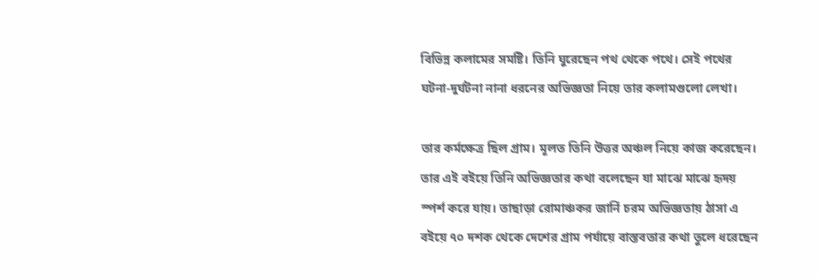বিভিন্ন কলামের সমষ্টি। তিনি ঘুরেছেন পথ থেকে পথে। সেই পথের ঘটনা-দুর্ঘটনা নানা ধরনের অভিজ্ঞতা নিয়ে তার কলামগুলো লেখা।

তার কর্মক্ষেত্র ছিল গ্রাম। মূলত তিনি উত্তর অঞ্চল নিয়ে কাজ করেছেন। তার এই বইয়ে তিনি অভিজ্ঞতার কথা বলেছেন যা মাঝে মাঝে হৃদয় স্পর্শ করে যায়। তাছাড়া রোমাঞ্চকর জার্নি চরম অভিজ্ঞতায় ঠাসা এ বইয়ে ৭০ দশক থেকে দেশের গ্রাম পর্যায়ে বাস্তবতার কথা তুলে ধরেছেন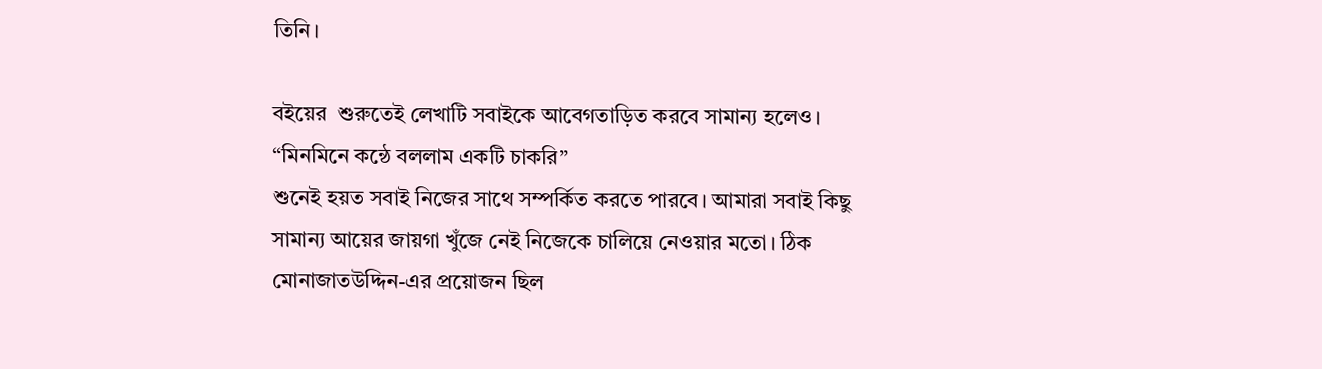তিনি।

বইয়ের  শুরুতেই লেখাটি সবাইকে আবেগতাড়িত করবে সামান্য হলেও। “মিনমিনে কন্ঠে বললাম একটি চাকরি”
শুনেই হয়ত সবাই নিজের সাথে সম্পর্কিত করতে পারবে। আমারা সবাই কিছু সামান্য আয়ের জায়গা খুঁজে নেই নিজেকে চালিয়ে নেওয়ার মতো। ঠিক মোনাজাতউদ্দিন-এর প্রয়োজন ছিল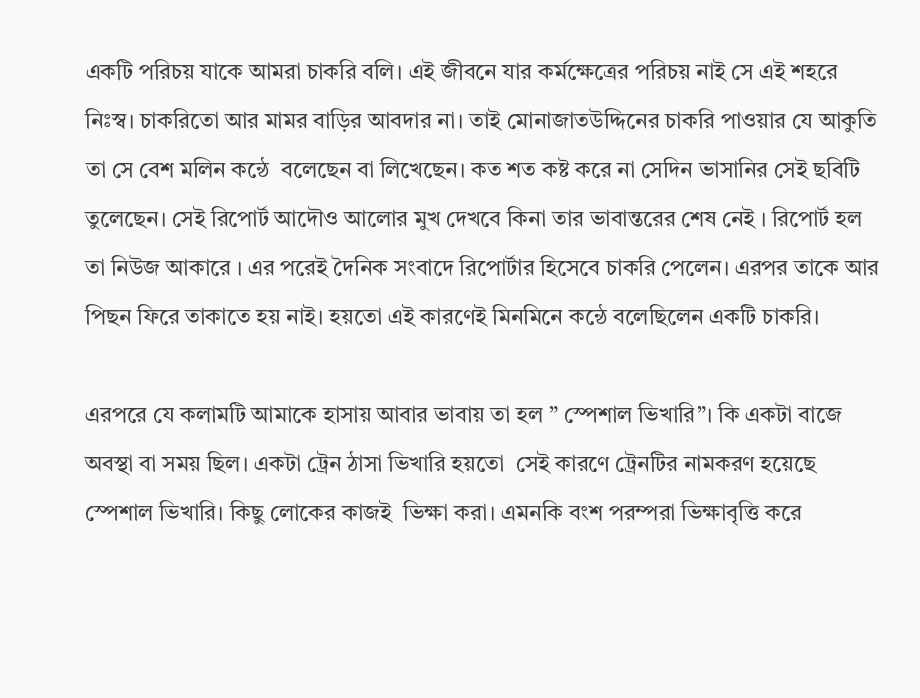একটি পরিচয় যাকে আমরা চাকরি বলি। এই জীবনে যার কর্মক্ষেত্রের পরিচয় নাই সে এই শহরে নিঃস্ব। চাকরিতো আর মামর বাড়ির আবদার না। তাই মোনাজাতউদ্দিনের চাকরি পাওয়ার যে আকুতি তা সে বেশ মলিন কন্ঠে  বলেছেন বা লিখেছেন। কত শত কষ্ট করে না সেদিন ভাসানির সেই ছবিটি তুলেছেন। সেই রিপোর্ট আদৌও আলোর মুখ দেখবে কিনা তার ভাবান্তরের শেষ নেই । রিপোর্ট হল তা নিউজ আকারে । এর পরেই দৈনিক সংবাদে রিপোর্টার হিসেবে চাকরি পেলেন। এরপর তাকে আর পিছন ফিরে তাকাতে হয় নাই। হয়তো এই কারণেই মিনমিনে কন্ঠে বলেছিলেন একটি চাকরি।

এরপরে যে কলামটি আমাকে হাসায় আবার ভাবায় তা হল ” স্পেশাল ভিখারি”। কি একটা বাজে অবস্থা বা সময় ছিল। একটা ট্রেন ঠাসা ভিখারি হয়তো  সেই কারণে ট্রেনটির নামকরণ হয়েছে স্পেশাল ভিখারি। কিছু লোকের কাজই  ভিক্ষা করা। এমনকি বংশ পরম্পরা ভিক্ষাবৃত্তি করে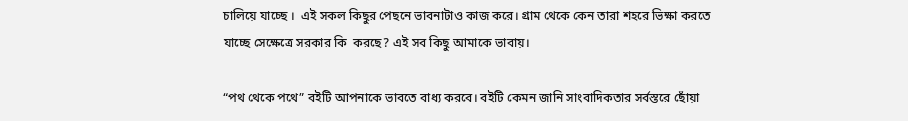চালিয়ে যাচ্ছে ।  এই সকল কিছুর পেছনে ভাবনাটাও কাজ করে। গ্রাম থেকে কেন তারা শহরে ভিক্ষা করতে যাচ্ছে সেক্ষেত্রে সরকার কি  করছে? এই সব কিছু আমাকে ভাবায়।

“পথ থেকে পথে” বইটি আপনাকে ভাবতে বাধ্য করবে। বইটি কেমন জানি সাংবাদিকতার সর্বস্তরে ছোঁয়া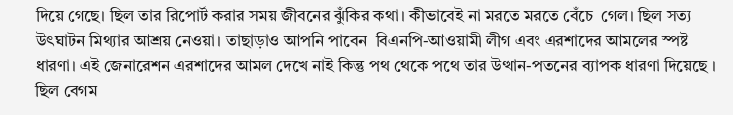দিয়ে গেছে। ছিল তার রিপোর্ট করার সময় জীবনের ঝুঁকির কথা। কীভাবেই না মরতে মরতে বেঁচে  গেল। ছিল সত্য উৎঘাটন মিথ্যার আশ্রয় নেওয়া। তাছাড়াও আপনি পাবেন  বিএনপি-আওয়ামী লীগ এবং এরশাদের আমলের স্পষ্ট ধারণা। এই জেনারেশন এরশাদের আমল দেখে নাই কিন্তু পথ থেকে পথে তার উত্থান-পতনের ব্যাপক ধারণা দিয়েছে । ছিল বেগম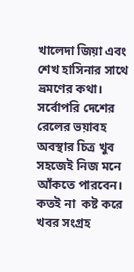খালেদা জিয়া এবং শেখ হাসিনার সাথে  ভ্রমণের কথা।  সর্বোপরি দেশের রেলের ভয়াবহ অবস্থার চিত্র খুব সহজেই নিজ মনে আঁকতে পারবেন। কতই না  কষ্ট করে খবর সংগ্রহ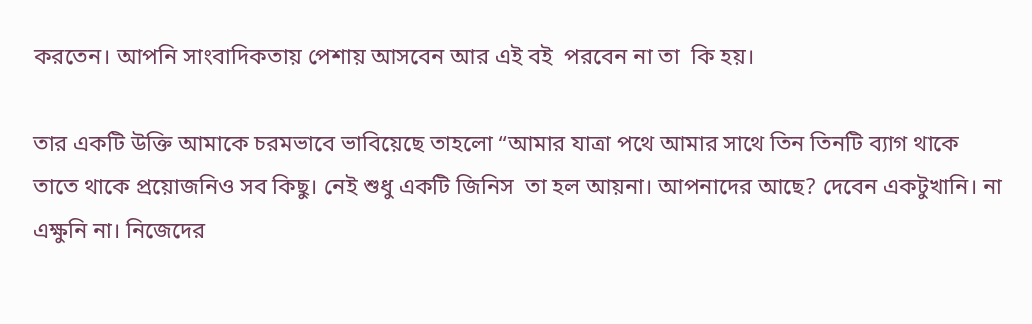করতেন। আপনি সাংবাদিকতায় পেশায় আসবেন আর এই বই  পরবেন না তা  কি হয়।

তার একটি উক্তি আমাকে চরমভাবে ভাবিয়েছে তাহলো “আমার যাত্রা পথে আমার সাথে তিন তিনটি ব্যাগ থাকে তাতে থাকে প্রয়োজনিও সব কিছু। নেই শুধু একটি জিনিস  তা হল আয়না। আপনাদের আছে? দেবেন একটুখানি। না এক্ষুনি না। নিজেদের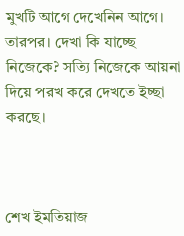মুখটি আগে দেখেনিন আগে। তারপর। দেখা কি যাচ্ছে নিজেকে? সত্যি নিজেকে আয়না দিয়ে পরখ করে দেখতে ইচ্ছা করছে।



শেখ ইমতিয়াজ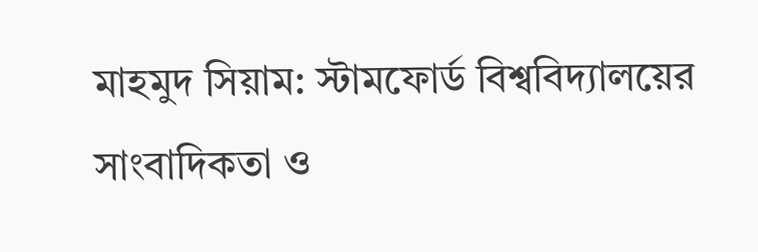মাহমুদ সিয়াম: স্টামফোর্ড বিশ্ববিদ্যালয়ের সাংবাদিকতা ও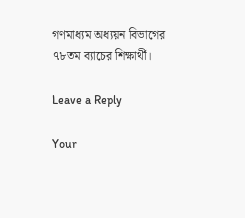গণমাধ্যম অধ্যয়ন বিভাগের ৭৮তম ব্যাচের শিক্ষার্থী।

Leave a Reply

Your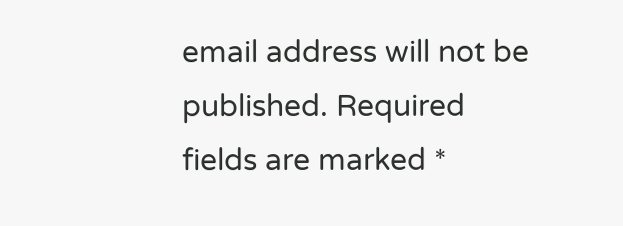email address will not be published. Required fields are marked *